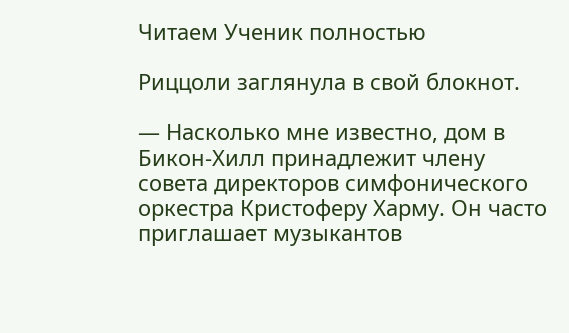Читаем Ученик полностью

Риццоли заглянула в свой блокнот.

— Насколько мне известно, дом в Бикон-Хилл принадлежит члену совета директоров симфонического оркестра Кристоферу Харму. Он часто приглашает музыкантов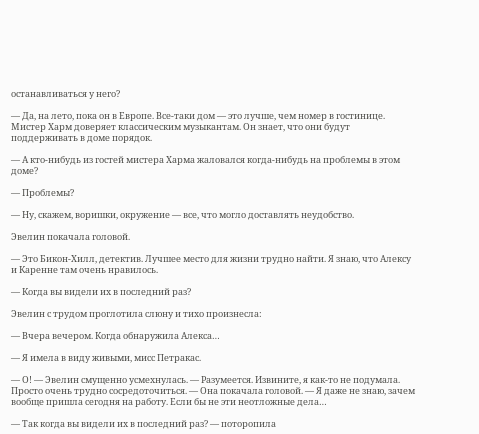останавливаться у него?

— Да, на лето, пока он в Европе. Все-таки дом — это лучше, чем номер в гостинице. Мистер Харм доверяет классическим музыкантам. Он знает, что они будут поддерживать в доме порядок.

— А кто-нибудь из гостей мистера Харма жаловался когда-нибудь на проблемы в этом доме?

— Проблемы?

— Ну, скажем, воришки, окружение — все, что могло доставлять неудобство.

Эвелин покачала головой.

— Это Бикон-Хилл, детектив. Лучшее место для жизни трудно найти. Я знаю, что Алексу и Каренне там очень нравилось.

— Когда вы видели их в последний раз?

Эвелин с трудом проглотила слюну и тихо произнесла:

— Вчера вечером. Когда обнаружила Алекса…

— Я имела в виду живыми, мисс Петракас.

— О! — Эвелин смущенно усмехнулась. — Разумеется. Извините, я как-то не подумала. Просто очень трудно сосредоточиться. — Она покачала головой. — Я даже не знаю, зачем вообще пришла сегодня на работу. Если бы не эти неотложные дела…

— Так когда вы видели их в последний раз? — поторопила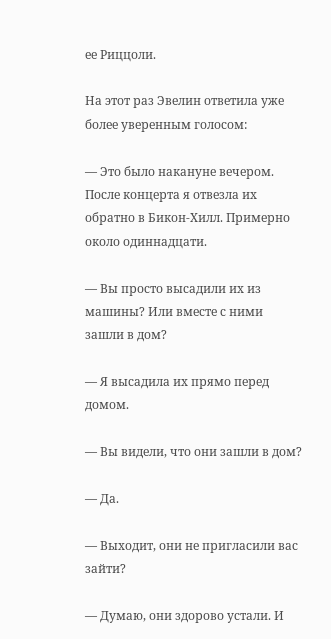ее Риццоли.

На этот раз Эвелин ответила уже более уверенным голосом:

— Это было накануне вечером. После концерта я отвезла их обратно в Бикон-Хилл. Примерно около одиннадцати.

— Вы просто высадили их из машины? Или вместе с ними зашли в дом?

— Я высадила их прямо перед домом.

— Вы видели, что они зашли в дом?

— Да.

— Выходит, они не пригласили вас зайти?

— Думаю, они здорово устали. И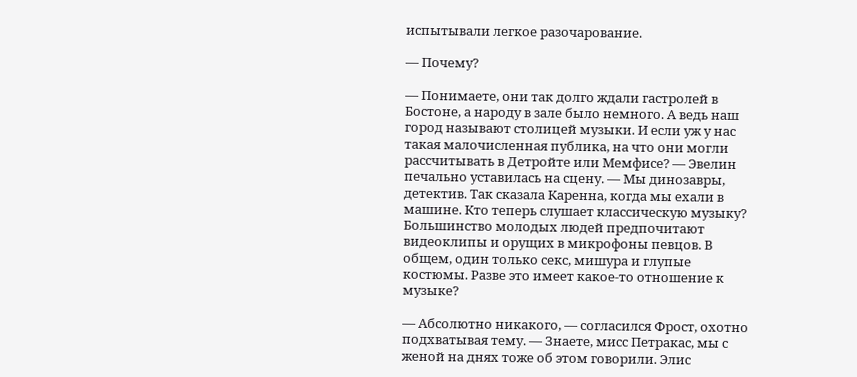испытывали легкое разочарование.

— Почему?

— Понимаете, они так долго ждали гастролей в Бостоне, а народу в зале было немного. А ведь наш город называют столицей музыки. И если уж у нас такая малочисленная публика, на что они могли рассчитывать в Детройте или Мемфисе? — Эвелин печально уставилась на сцену. — Мы динозавры, детектив. Так сказала Каренна, когда мы ехали в машине. Кто теперь слушает классическую музыку? Большинство молодых людей предпочитают видеоклипы и орущих в микрофоны певцов. В общем, один только секс, мишура и глупые костюмы. Разве это имеет какое-то отношение к музыке?

— Абсолютно никакого, — согласился Фрост, охотно подхватывая тему. — Знаете, мисс Петракас, мы с женой на днях тоже об этом говорили. Элис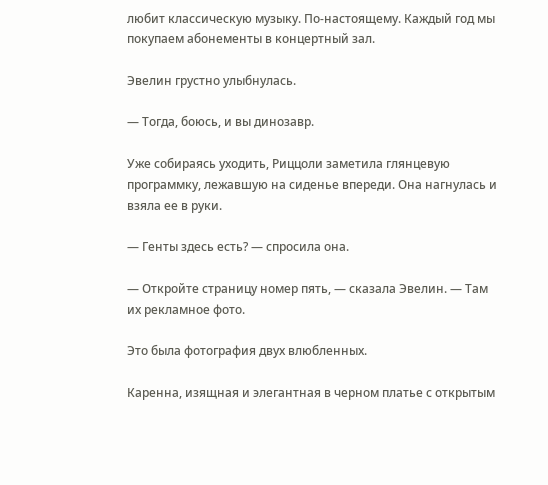любит классическую музыку. По-настоящему. Каждый год мы покупаем абонементы в концертный зал.

Эвелин грустно улыбнулась.

— Тогда, боюсь, и вы динозавр.

Уже собираясь уходить, Риццоли заметила глянцевую программку, лежавшую на сиденье впереди. Она нагнулась и взяла ее в руки.

— Генты здесь есть? — спросила она.

— Откройте страницу номер пять, — сказала Эвелин. — Там их рекламное фото.

Это была фотография двух влюбленных.

Каренна, изящная и элегантная в черном платье с открытым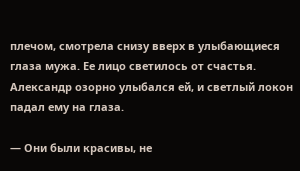плечом, смотрела снизу вверх в улыбающиеся глаза мужа. Ее лицо светилось от счастья. Александр озорно улыбался ей, и светлый локон падал ему на глаза.

— Они были красивы, не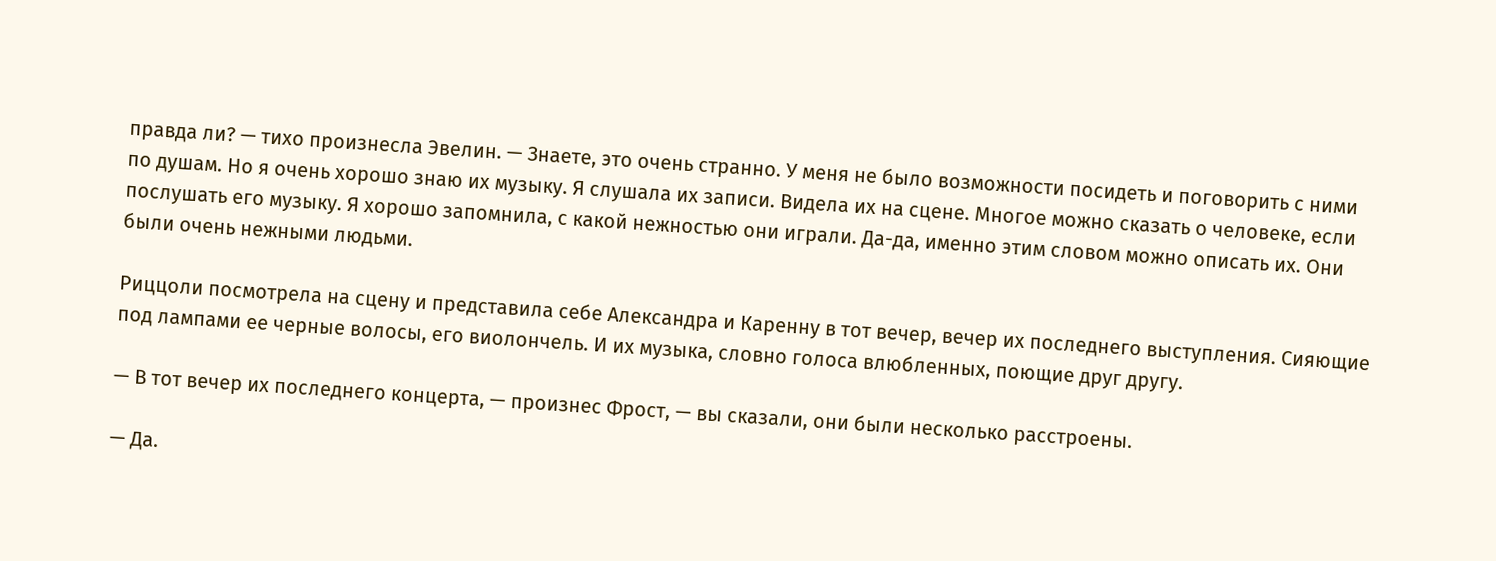правда ли? — тихо произнесла Эвелин. — Знаете, это очень странно. У меня не было возможности посидеть и поговорить с ними по душам. Но я очень хорошо знаю их музыку. Я слушала их записи. Видела их на сцене. Многое можно сказать о человеке, если послушать его музыку. Я хорошо запомнила, с какой нежностью они играли. Да-да, именно этим словом можно описать их. Они были очень нежными людьми.

Риццоли посмотрела на сцену и представила себе Александра и Каренну в тот вечер, вечер их последнего выступления. Сияющие под лампами ее черные волосы, его виолончель. И их музыка, словно голоса влюбленных, поющие друг другу.

— В тот вечер их последнего концерта, — произнес Фрост, — вы сказали, они были несколько расстроены.

— Да.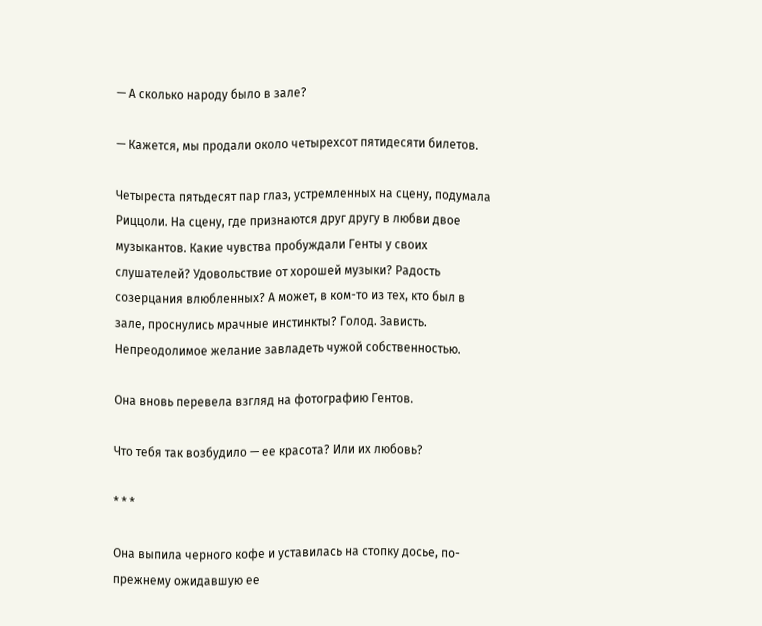— А сколько народу было в зале?

— Кажется, мы продали около четырехсот пятидесяти билетов.

Четыреста пятьдесят пар глаз, устремленных на сцену, подумала Риццоли. На сцену, где признаются друг другу в любви двое музыкантов. Какие чувства пробуждали Генты у своих слушателей? Удовольствие от хорошей музыки? Радость созерцания влюбленных? А может, в ком-то из тех, кто был в зале, проснулись мрачные инстинкты? Голод. Зависть. Непреодолимое желание завладеть чужой собственностью.

Она вновь перевела взгляд на фотографию Гентов.

Что тебя так возбудило — ее красота? Или их любовь?

* * *

Она выпила черного кофе и уставилась на стопку досье, по-прежнему ожидавшую ее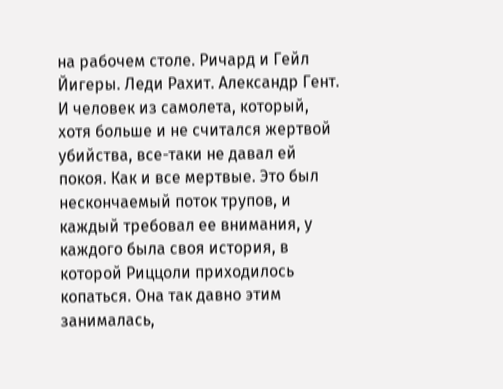на рабочем столе. Ричард и Гейл Йигеры. Леди Рахит. Александр Гент. И человек из самолета, который, хотя больше и не считался жертвой убийства, все-таки не давал ей покоя. Как и все мертвые. Это был нескончаемый поток трупов, и каждый требовал ее внимания, у каждого была своя история, в которой Риццоли приходилось копаться. Она так давно этим занималась,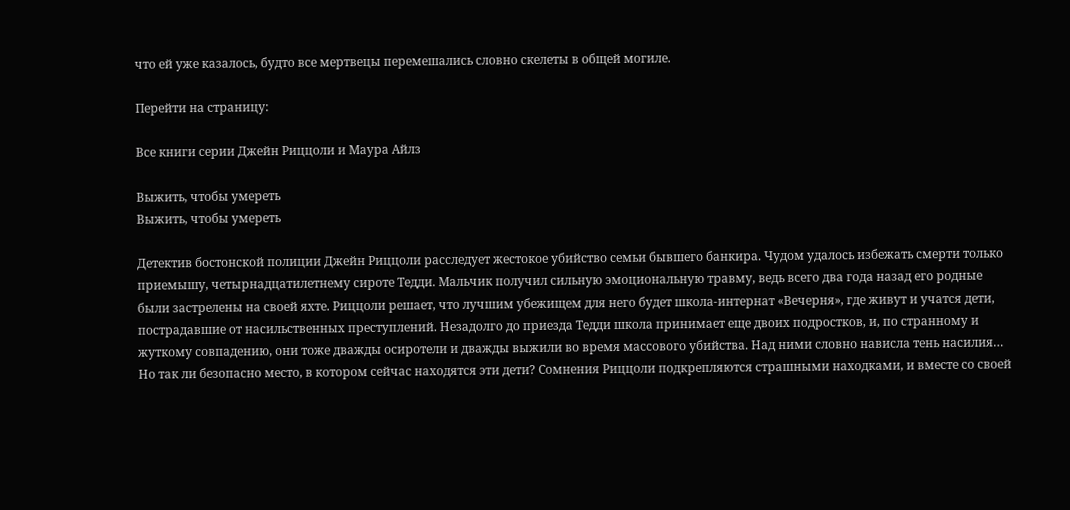что ей уже казалось, будто все мертвецы перемешались словно скелеты в общей могиле.

Перейти на страницу:

Все книги серии Джейн Риццоли и Маура Айлз

Выжить, чтобы умереть
Выжить, чтобы умереть

Детектив бостонской полиции Джейн Риццоли расследует жестокое убийство семьи бывшего банкира. Чудом удалось избежать смерти только приемышу, четырнадцатилетнему сироте Тедди. Мальчик получил сильную эмоциональную травму, ведь всего два года назад его родные были застрелены на своей яхте. Риццоли решает, что лучшим убежищем для него будет школа-интернат «Вечерня», где живут и учатся дети, пострадавшие от насильственных преступлений. Незадолго до приезда Тедди школа принимает еще двоих подростков, и, по странному и жуткому совпадению, они тоже дважды осиротели и дважды выжили во время массового убийства. Над ними словно нависла тень насилия… Но так ли безопасно место, в котором сейчас находятся эти дети? Сомнения Риццоли подкрепляются страшными находками, и вместе со своей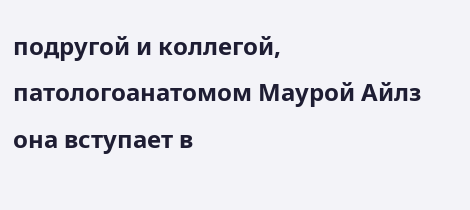подругой и коллегой, патологоанатомом Маурой Айлз она вступает в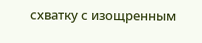схватку с изощренным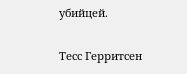убийцей.

Тесс Герритсен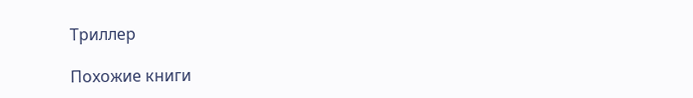Триллер

Похожие книги